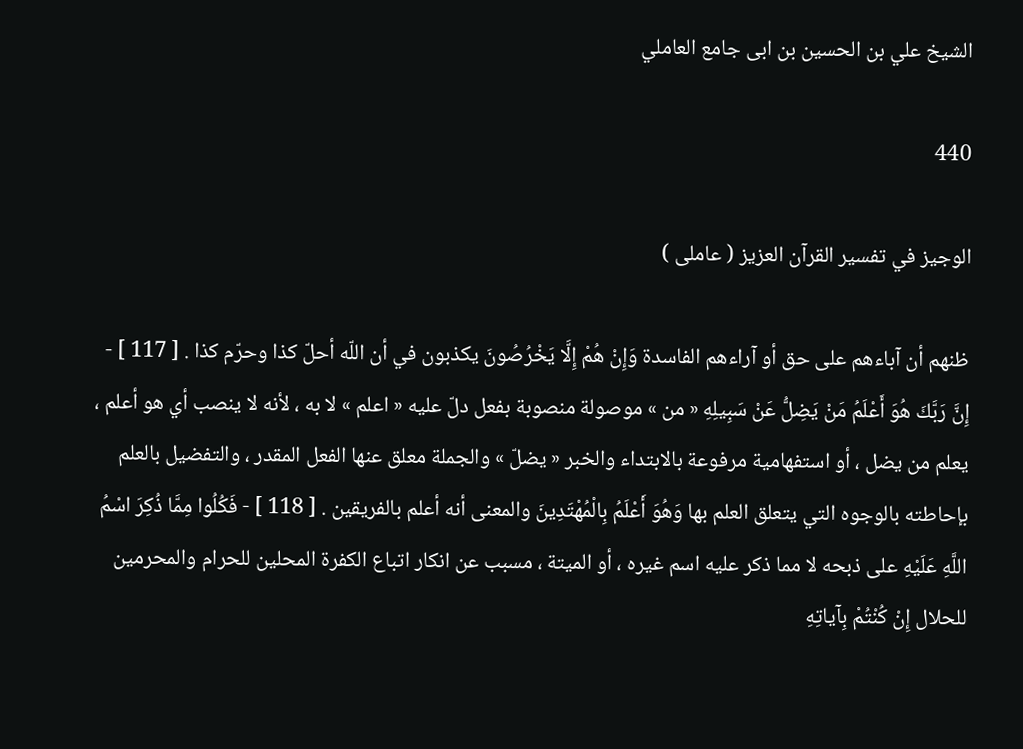الشيخ علي بن الحسين بن ابى جامع العاملي

440

الوجيز في تفسير القرآن العزيز ( عاملى )

ظنهم أن آباءهم على حق أو آراءهم الفاسدة وَإِنْ هُمْ إِلَّا يَخْرُصُونَ يكذبون في أن اللّه أحلّ كذا وحرّم كذا . [ 117 ] - إِنَّ رَبَّكَ هُوَ أَعْلَمُ مَنْ يَضِلُّ عَنْ سَبِيلِهِ « من » موصولة منصوبة بفعل دلّ عليه « اعلم » لا به ، لأنه لا ينصب أي هو أعلم ، يعلم من يضل ، أو استفهامية مرفوعة بالابتداء والخبر « يضلّ » والجملة معلق عنها الفعل المقدر ، والتفضيل بالعلم بإحاطته بالوجوه التي يتعلق العلم بها وَهُوَ أَعْلَمُ بِالْمُهْتَدِينَ والمعنى أنه أعلم بالفريقين . [ 118 ] - فَكُلُوا مِمَّا ذُكِرَ اسْمُ اللَّهِ عَلَيْهِ على ذبحه لا مما ذكر عليه اسم غيره ، أو الميتة ، مسبب عن انكار اتباع الكفرة المحلين للحرام والمحرمين للحلال إِنْ كُنْتُمْ بِآياتِهِ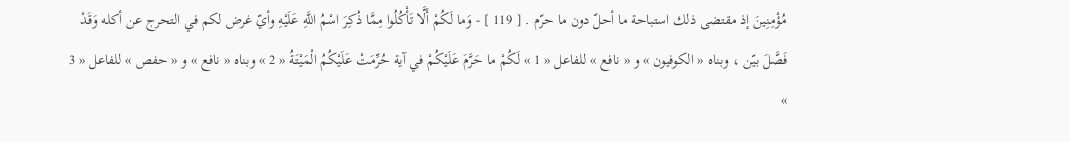مُؤْمِنِينَ إذ مقتضى ذلك استباحة ما أحلّ دون ما حرّم . [ 119 ] - وَما لَكُمْ أَلَّا تَأْكُلُوا مِمَّا ذُكِرَ اسْمُ اللَّهِ عَلَيْهِ وأيّ غرض لكم في التحرج عن أكله وَقَدْ فَصَّلَ بيّن ، وبناه « الكوفيون » و « نافع » للفاعل « 1 » لَكُمْ ما حَرَّمَ عَلَيْكُمْ في آية حُرِّمَتْ عَلَيْكُمُ الْمَيْتَةُ « 2 » وبناه « نافع » و « حفص » للفاعل « 3 »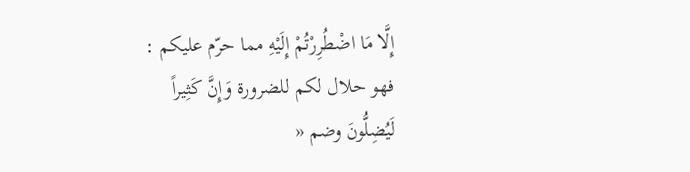إِلَّا مَا اضْطُرِرْتُمْ إِلَيْهِ مما حرّم عليكم : فهو حلال لكم للضرورة وَإِنَّ كَثِيراً لَيُضِلُّونَ وضم «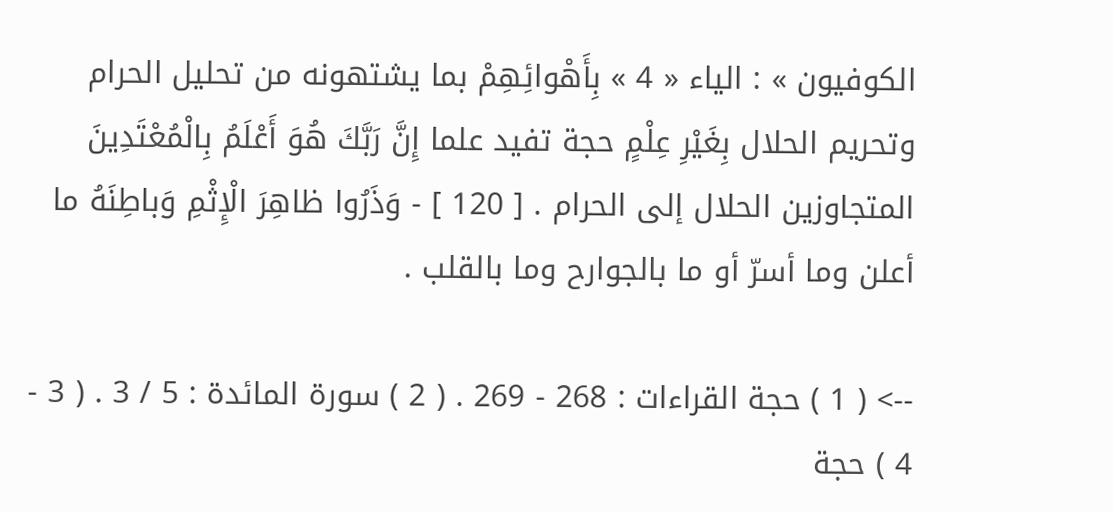الكوفيون » : الياء « 4 » بِأَهْوائِهِمْ بما يشتهونه من تحليل الحرام وتحريم الحلال بِغَيْرِ عِلْمٍ حجة تفيد علما إِنَّ رَبَّكَ هُوَ أَعْلَمُ بِالْمُعْتَدِينَ المتجاوزين الحلال إلى الحرام . [ 120 ] - وَذَرُوا ظاهِرَ الْإِثْمِ وَباطِنَهُ ما أعلن وما أسرّ أو ما بالجوارح وما بالقلب .

--> ( 1 ) حجة القراءات : 268 - 269 . ( 2 ) سورة المائدة : 5 / 3 . ( 3 - 4 ) حجة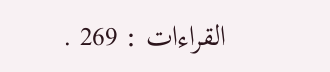القراءات : 269 .